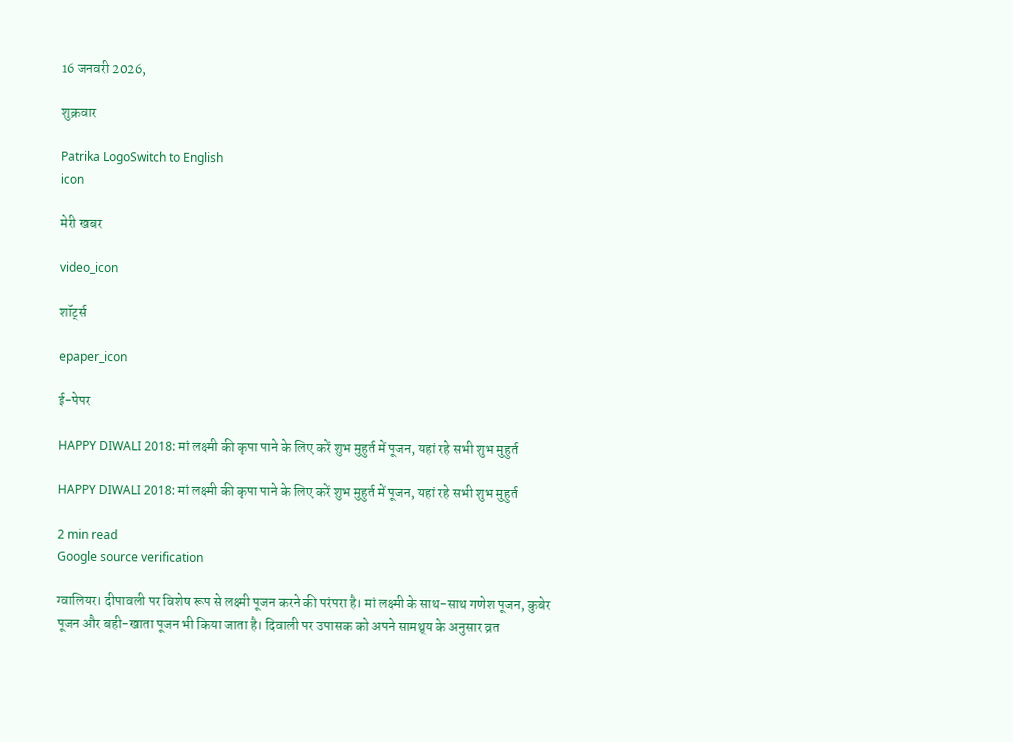16 जनवरी 2026,

शुक्रवार

Patrika LogoSwitch to English
icon

मेरी खबर

video_icon

शॉर्ट्स

epaper_icon

ई-पेपर

HAPPY DIWALI 2018: मां लक्ष्मी की कृपा पाने के लिए करें शुभ मुहुर्त में पूजन, यहां रहे सभी शुभ मुहुर्त

HAPPY DIWALI 2018: मां लक्ष्मी की कृपा पाने के लिए करें शुभ मुहुर्त में पूजन, यहां रहे सभी शुभ मुहुर्त

2 min read
Google source verification

ग्वालियर। दीपावली पर विशेष रूप से लक्ष्मी पूजन करने की परंपरा है। मां लक्ष्मी के साथ-साथ गणेश पूजन, कुबेर पूजन और बही-खाता पूजन भी किया जाता है। दिवाली पर उपासक को अपने सामथ्र्य के अनुसार व्रत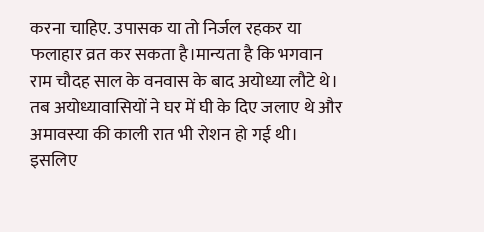करना चाहिए. उपासक या तो निर्जल रहकर या फलाहार व्रत कर सकता है।मान्यता है कि भगवान राम चौदह साल के वनवास के बाद अयोध्या लौटे थे। तब अयोध्यावासियों ने घर में घी के दिए जलाए थे और अमावस्या की काली रात भी रोशन हो गई थी। इसलिए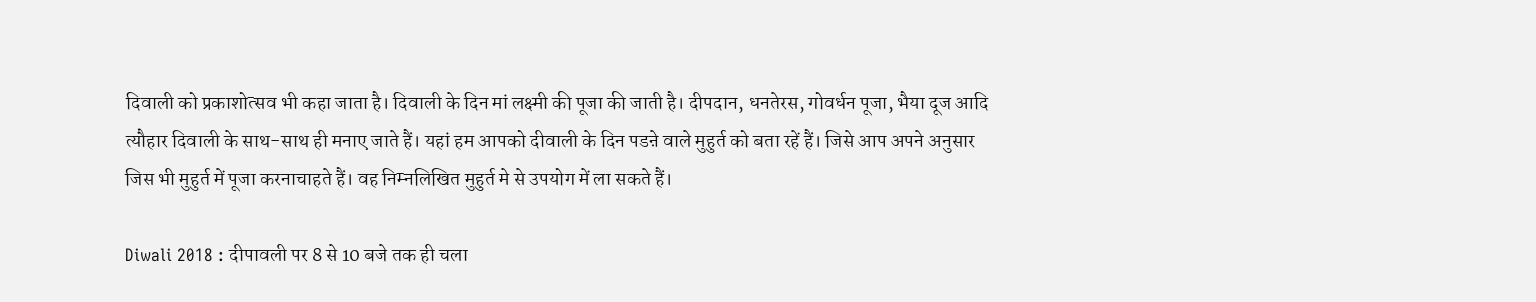दिवाली को प्रकाशोत्सव भी कहा जाता है। दिवाली के दिन मां लक्ष्मी की पूजा की जाती है। दीपदान, धनतेरस, गोवर्धन पूजा, भैया दूज आदि त्यौहार दिवाली के साथ-साथ ही मनाए जाते हैं। यहां हम आपको दीवाली के दिन पडऩे वाले मुहुर्त को बता रहें हैं। जिसे आप अपने अनुसार जिस भी मुहुर्त में पूजा करनाचाहते हैं। वह निम्नलिखित मुहुर्त मे से उपयोग में ला सकते हैं।

Diwali 2018 : दीपावली पर 8 से 10 बजे तक ही चला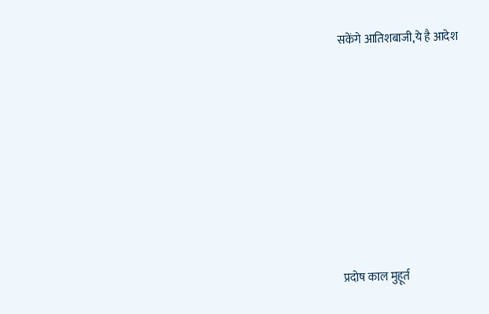सकेंगे आतिशबाजी,ये है आदेश









प्रदोष काल मुहूर्त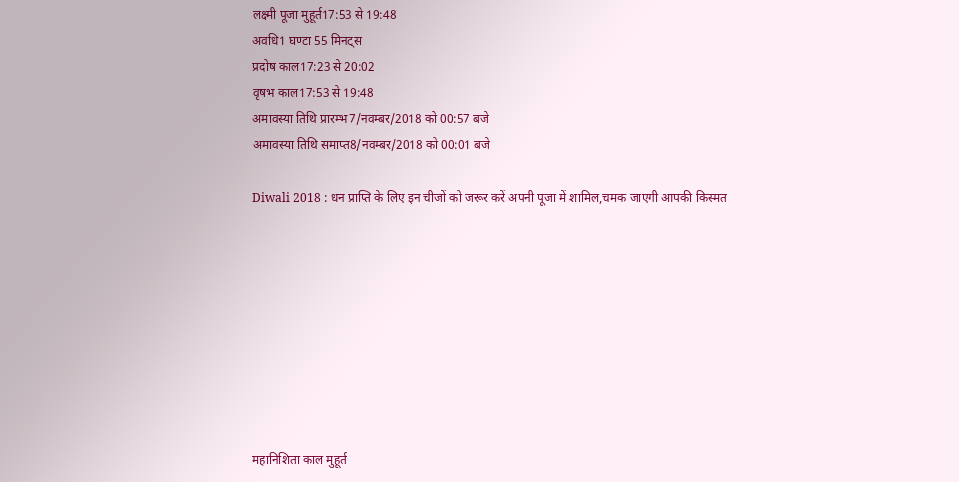लक्ष्मी पूजा मुहूर्त17:53 से 19:48
अवधि1 घण्टा 55 मिनट्स
प्रदोष काल17:23 से 20:02
वृषभ काल17:53 से 19:48
अमावस्या तिथि प्रारम्भ7/नवम्बर/2018 को 00:57 बजे
अमावस्या तिथि समाप्त8/नवम्बर/2018 को 00:01 बजे

Diwali 2018 : धन प्राप्ति के लिए इन चीजों को जरूर करें अपनी पूजा में शामिल,चमक जाएगी आपकी किस्मत









महानिशिता काल मुहूर्त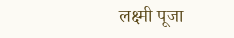लक्ष्मी पूजा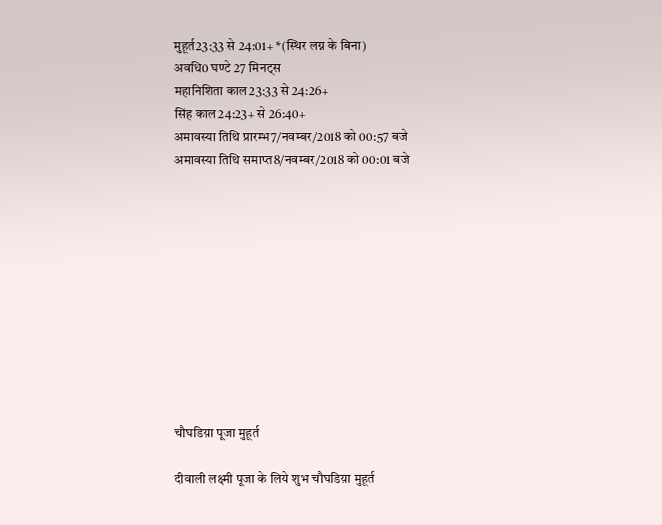मुहूर्त23:33 से 24:01+ *(स्थिर लग्न के बिना)
अवधि0 घण्टे 27 मिनट्स
महानिशिता काल23:33 से 24:26+
सिंह काल24:23+ से 26:40+
अमावस्या तिथि प्रारम्भ7/नवम्बर/2018 को 00:57 बजे
अमावस्या तिथि समाप्त8/नवम्बर/2018 को 00:01 बजे











चौघडिय़ा पूजा मुहूर्त

दीवाली लक्ष्मी पूजा के लिये शुभ चौघडिय़ा मुहूर्त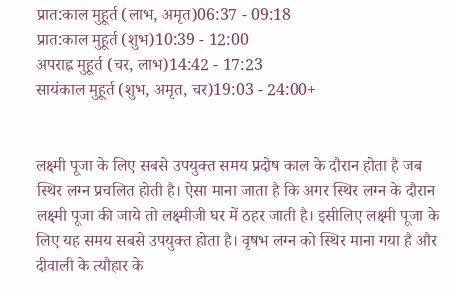प्रात:काल मुहूर्त (लाभ, अमृत)06:37 - 09:18
प्रात:काल मुहूर्त (शुभ)10:39 - 12:00
अपराह्न मुहूर्त (चर, लाभ)14:42 - 17:23
सायंकाल मुहूर्त (शुभ, अमृत, चर)19:03 - 24:00+


लक्ष्मी पूजा के लिए सबसे उपयुक्त समय प्रदोष काल के दौरान होता है जब स्थिर लग्न प्रचलित होती है। ऐसा माना जाता है कि अगर स्थिर लग्न के दौरान लक्ष्मी पूजा की जाये तो लक्ष्मीजी घर में ठहर जाती है। इसीलिए लक्ष्मी पूजा के लिए यह समय सबसे उपयुक्त होता है। वृषभ लग्न को स्थिर माना गया है और दीवाली के त्यौहार के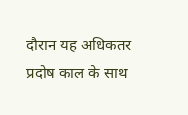दौरान यह अधिकतर प्रदोष काल के साथ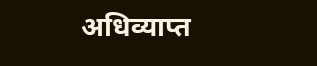अधिव्याप्त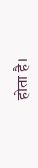होता है।